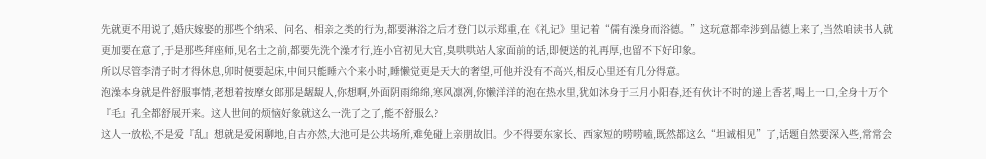先就更不用说了,婚庆嫁娶的那些个纳采、问名、相亲之类的行为,都要淋浴之后才登门以示郑重,在《礼记》里记着“儒有澡身而浴德。”这玩意都牵涉到品德上来了,当然咱读书人就更加要在意了,于是那些拜座师,见名士之前,都要先洗个澡才行,连小官初见大官,臭哄哄站人家面前的话,即便送的礼再厚,也留不下好印象。
所以尽管李清子时才得休息,卯时便要起床,中间只能睡六个来小时,睡懒觉更是天大的奢望,可他并没有不高兴,相反心里还有几分得意。
泡澡本身就是件舒服事情,老想着按摩女郎那是龌龊人,你想啊,外面阴雨绵绵,寒风凛冽,你懒洋洋的泡在热水里,犹如沐身于三月小阳春,还有伙计不时的递上香茗,喝上一口,全身十万个『毛』孔全都舒展开来。这人世间的烦恼好象就这么一洗了之了,能不舒服么?
这人一放松,不是爱『乱』想就是爱闲聊地,自古亦然,大池可是公共场所,难免碰上亲朋故旧。少不得要东家长、西家短的唠唠嗑,既然都这么“坦诚相见”了,话题自然要深入些,常常会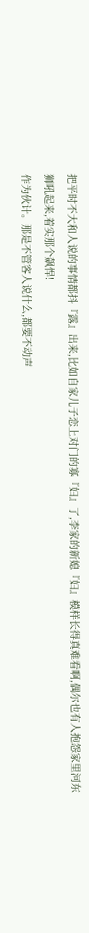把平时不大和人说的事情都抖『露』出来,比如自家儿子恋上对门的寡『妇』了,李家的新媳『妇』模样长得真难看啊,偶尔也有人抱怨家里河东狮吼起来,着实那个飙悍!
作为伙计。那是不管客人说什么,都要不动声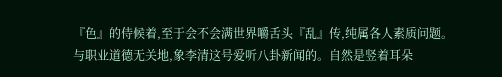『色』的侍候着,至于会不会满世界嚼舌头『乱』传,纯属各人素质问题。与职业道德无关地,象李清这号爱听八卦新闻的。自然是竖着耳朵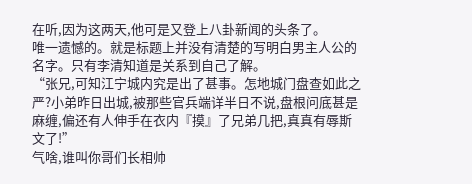在听,因为这两天,他可是又登上八卦新闻的头条了。
唯一遗憾的。就是标题上并没有清楚的写明白男主人公的名字。只有李清知道是关系到自己了解。
“张兄,可知江宁城内究是出了甚事。怎地城门盘查如此之严?小弟昨日出城,被那些官兵端详半日不说,盘根问底甚是麻缠,偏还有人伸手在衣内『摸』了兄弟几把,真真有辱斯文了!”
气啥,谁叫你哥们长相帅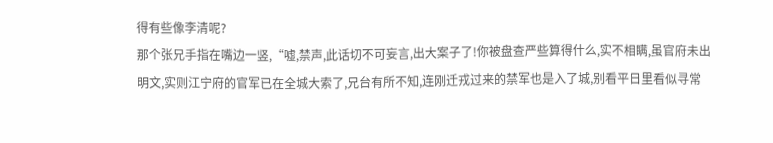得有些像李清呢?
那个张兄手指在嘴边一竖,“嘘,禁声,此话切不可妄言,出大案子了!你被盘查严些算得什么,实不相瞒,虽官府未出明文,实则江宁府的官军已在全城大索了,兄台有所不知,连刚迁戎过来的禁军也是入了城,别看平日里看似寻常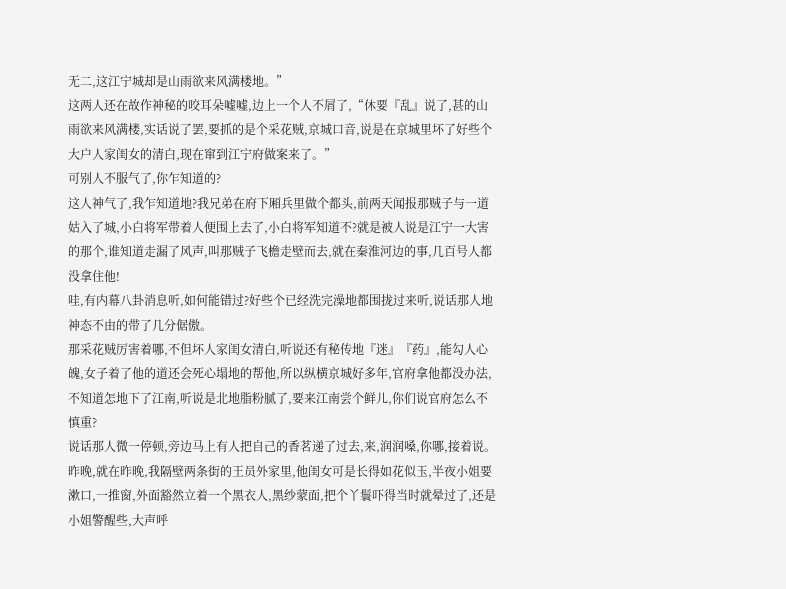无二,这江宁城却是山雨欲来风满楼地。”
这两人还在故作神秘的咬耳朵嘘嘘,边上一个人不屑了,“休要『乱』说了,甚的山雨欲来风满楼,实话说了罢,要抓的是个采花贼,京城口音,说是在京城里坏了好些个大户人家闺女的清白,现在窜到江宁府做案来了。”
可别人不服气了,你乍知道的?
这人神气了,我乍知道地?我兄弟在府下厢兵里做个都头,前两天闻报那贼子与一道姑入了城,小白将军带着人便围上去了,小白将军知道不?就是被人说是江宁一大害的那个,谁知道走漏了风声,叫那贼子飞檐走壁而去,就在秦淮河边的事,几百号人都没拿住他!
哇,有内幕八卦消息听,如何能错过?好些个已经洗完澡地都围拢过来听,说话那人地神态不由的带了几分倨傲。
那采花贼厉害着哪,不但坏人家闺女清白,听说还有秘传地『迷』『药』,能勾人心魄,女子着了他的道还会死心塌地的帮他,所以纵横京城好多年,官府拿他都没办法,不知道怎地下了江南,听说是北地脂粉腻了,要来江南尝个鲜儿,你们说官府怎么不慎重?
说话那人微一停顿,旁边马上有人把自己的香茗递了过去,来,润润嗓,你哪,接着说。
昨晚,就在昨晚,我隔壁两条街的王员外家里,他闺女可是长得如花似玉,半夜小姐要漱口,一推窗,外面豁然立着一个黑衣人,黑纱蒙面,把个丫鬟吓得当时就晕过了,还是小姐警醒些,大声呼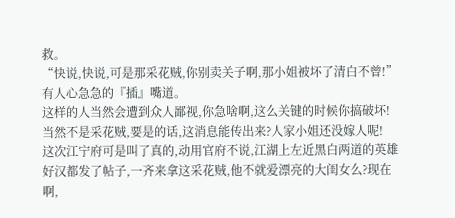救。
“快说,快说,可是那采花贼,你别卖关子啊,那小姐被坏了清白不曾!”有人心急急的『插』嘴道。
这样的人当然会遭到众人鄙视,你急啥啊,这么关键的时候你搞破坏!
当然不是采花贼,要是的话,这消息能传出来?人家小姐还没嫁人呢!
这次江宁府可是叫了真的,动用官府不说,江湖上左近黑白两道的英雄好汉都发了帖子,一齐来拿这采花贼,他不就爱漂亮的大闺女么?现在啊,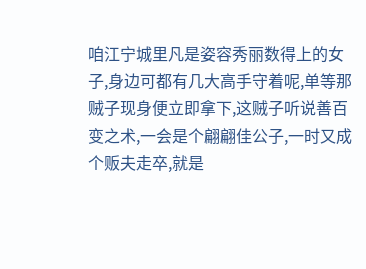咱江宁城里凡是姿容秀丽数得上的女子,身边可都有几大高手守着呢,单等那贼子现身便立即拿下,这贼子听说善百变之术,一会是个翩翩佳公子,一时又成个贩夫走卒,就是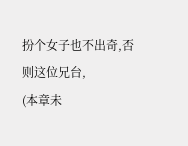扮个女子也不出奇,否则这位兄台,
(本章未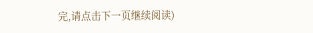完,请点击下一页继续阅读)